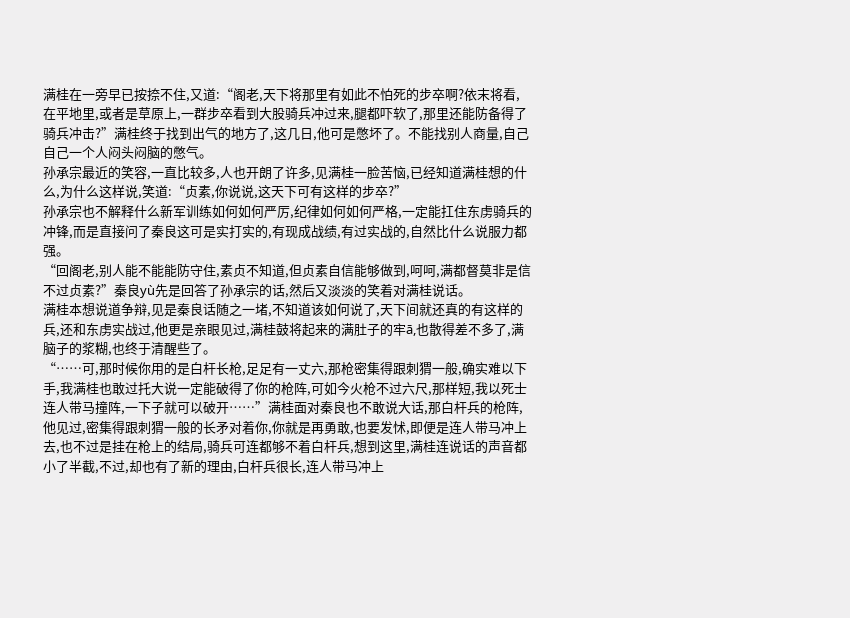满桂在一旁早已按捺不住,又道:“阁老,天下将那里有如此不怕死的步卒啊?依末将看,在平地里,或者是草原上,一群步卒看到大股骑兵冲过来,腿都吓软了,那里还能防备得了骑兵冲击?”满桂终于找到出气的地方了,这几日,他可是憋坏了。不能找别人商量,自己自己一个人闷头闷脑的憋气。
孙承宗最近的笑容,一直比较多,人也开朗了许多,见满桂一脸苦恼,已经知道满桂想的什么,为什么这样说,笑道:“贞素,你说说,这天下可有这样的步卒?”
孙承宗也不解释什么新军训练如何如何严厉,纪律如何如何严格,一定能扛住东虏骑兵的冲锋,而是直接问了秦良这可是实打实的,有现成战绩,有过实战的,自然比什么说服力都强。
“回阁老,别人能不能能防守住,素贞不知道,但贞素自信能够做到,呵呵,满都督莫非是信不过贞素?”秦良yù先是回答了孙承宗的话,然后又淡淡的笑着对满桂说话。
满桂本想说道争辩,见是秦良话随之一堵,不知道该如何说了,天下间就还真的有这样的兵,还和东虏实战过,他更是亲眼见过,满桂鼓将起来的满肚子的牢ā,也散得差不多了,满脑子的浆糊,也终于清醒些了。
“……可,那时候你用的是白杆长枪,足足有一丈六,那枪密集得跟刺猬一般,确实难以下手,我满桂也敢过托大说一定能破得了你的枪阵,可如今火枪不过六尺,那样短,我以死士连人带马撞阵,一下子就可以破开……”满桂面对秦良也不敢说大话,那白杆兵的枪阵,他见过,密集得跟刺猬一般的长矛对着你,你就是再勇敢,也要发怵,即便是连人带马冲上去,也不过是挂在枪上的结局,骑兵可连都够不着白杆兵,想到这里,满桂连说话的声音都小了半截,不过,却也有了新的理由,白杆兵很长,连人带马冲上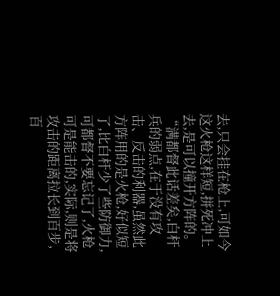去,只会挂在枪上,可如今这火枪这样短,拼死冲上去,是可以撞开方阵的。
“满都督此话差矣,白杆兵的弱点,在于没有攻击、反击的利器,虽然此方阵用的是火枪,好似短了,比白杆少了些防御力,可都督不要忘记了,火枪可是能击的,实际,则是将攻击的距离拉长到百步,百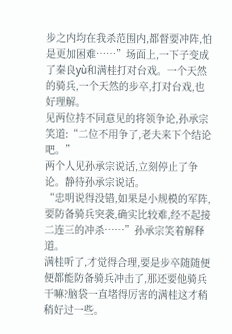步之内均在我杀范围内,都督要冲阵,怕是更加困难……”场面上,一下子变成了秦良yù和满桂打对台戏。一个天然的骑兵,一个天然的步卒,打对台戏,也好理解。
见两位持不同意见的将领争论,孙承宗笑道:“二位不用争了,老夫来下个结论吧。”
两个人见孙承宗说话,立刻停止了争论。静待孙承宗说话。
“忠明说得没错,如果是小规模的军阵,要防备骑兵突袭,确实比较难,经不起接二连三的冲杀……”孙承宗笑着解释道。
满桂听了,才觉得合理,要是步卒随随便便都能防备骑兵冲击了,那还要他骑兵干嘛?脑袋一直堵得厉害的满桂这才稍稍好过一些。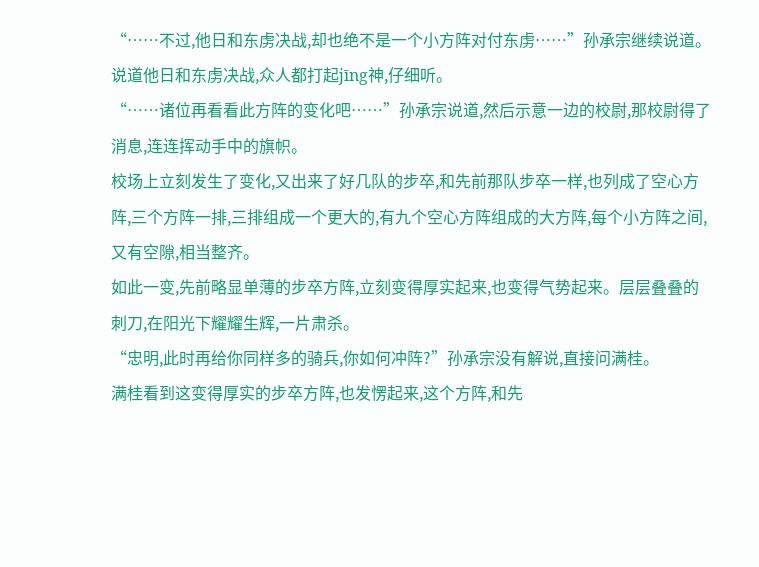“……不过,他日和东虏决战,却也绝不是一个小方阵对付东虏……”孙承宗继续说道。说道他日和东虏决战,众人都打起jīng神,仔细听。
“……诸位再看看此方阵的变化吧……”孙承宗说道,然后示意一边的校尉,那校尉得了消息,连连挥动手中的旗帜。
校场上立刻发生了变化,又出来了好几队的步卒,和先前那队步卒一样,也列成了空心方阵,三个方阵一排,三排组成一个更大的,有九个空心方阵组成的大方阵,每个小方阵之间,又有空隙,相当整齐。
如此一变,先前略显单薄的步卒方阵,立刻变得厚实起来,也变得气势起来。层层叠叠的刺刀,在阳光下耀耀生辉,一片肃杀。
“忠明,此时再给你同样多的骑兵,你如何冲阵?”孙承宗没有解说,直接问满桂。
满桂看到这变得厚实的步卒方阵,也发愣起来,这个方阵,和先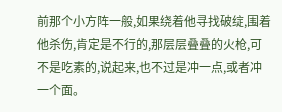前那个小方阵一般,如果绕着他寻找破绽,围着他杀伤,肯定是不行的,那层层叠叠的火枪,可不是吃素的,说起来,也不过是冲一点,或者冲一个面。